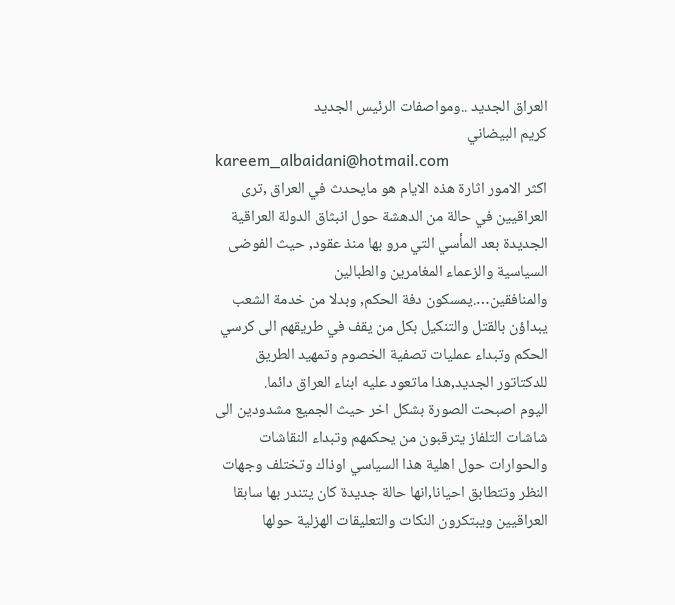العراق الجديد ..ومواصفات الرئيس الجديد
كريم البيضاني
kareem_albaidani@hotmail.com
اكثر الامور اثارة هذه الايام هو مايحدث في العراق ,ترى العراقيين في حالة من الدهشة حول انبثاق الدولة العراقية الجديدة بعد المأسي التي مرو بها منذ عقود, حيث الفوضى السياسية والزعماء المغامرين والطبالين والمنافقين….يمسكون دفة الحكم, وبدلا من خدمة الشعب يبداؤن بالقتل والتنكيل بكل من يقف في طريقهم الى كرسي الحكم وتبداء عمليات تصفية الخصوم وتمهيد الطريق للدكتاتور الجديد,هذا ماتعود عليه ابناء العراق دائما.
اليوم اصبحت الصورة بشكل اخر حيث الجميع مشدودين الى شاشات التلفاز يترقبون من يحكمهم وتبداء النقاشات والحوارات حول اهلية هذا السياسي اوذاك وتختلف وجهات النظر وتتطابق احيانا,انها حالة جديدة كان يتندر بها سابقا العراقيين ويبتكرون النكات والتعليقات الهزلية حولها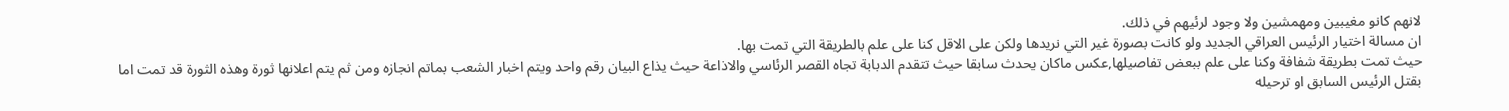لانهم كانو مغيبين ومهمشين ولا وجود لرئيهم في ذلك.
ان مسالة اختيار الرئيس العراقي الجديد ولو كانت بصورة غير التي نريدها ولكن على الاقل كنا على علم بالطريقة التي تمت بها.
حيث تمت بطريقة شفافة وكنا على علم ببعض تفاصيلها,عكس ماكان يحدث سابقا حيث تتقدم الدبابة تجاه القصر الرئاسي والاذاعة حيث يذاع البيان رقم واحد ويتم اخبار الشعب بماتم انجازه ومن ثم يتم اعلانها ثورة وهذه الثورة قد تمت اما بقتل الرئيس السابق او ترحيله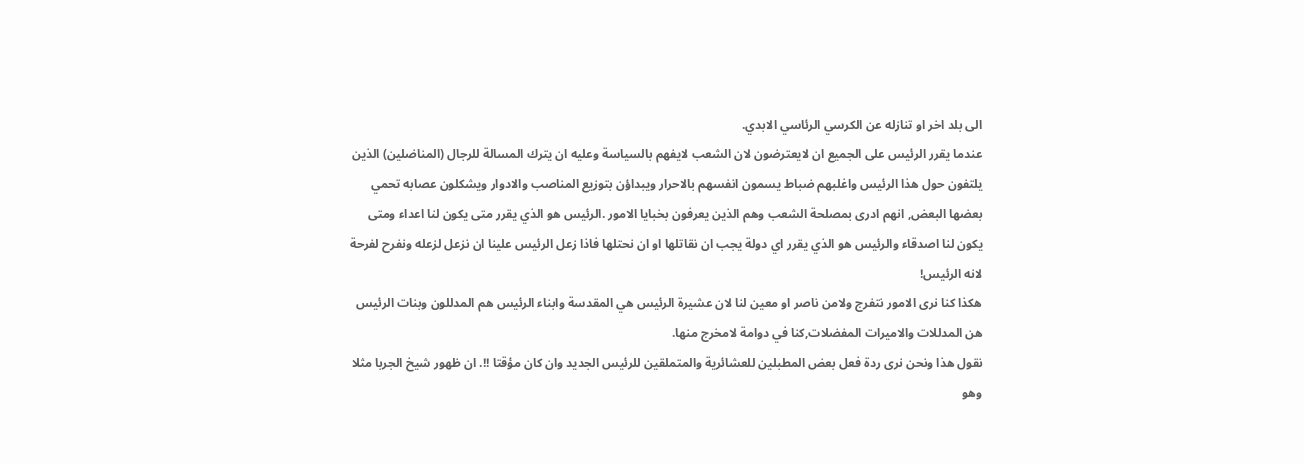الى بلد اخر او تنازله عن الكرسي الرئاسي الابدي.
عندما يقرر الرئيس على الجميع ان لايعترضون لان الشعب لايفهم بالسياسة وعليه ان يترك المسالة للرجال (المناضلين) الذين يلتفون حول هذا الرئيس واغلبهم ضباط يسمون انفسهم بالاحرار ويبداؤن بتوزيع المناصب والادوار ويشكلون عصابه تحمي بعضها البعض, انهم ادرى بمصلحة الشعب وهم الذين يعرفون بخبايا الامور .الرئيس هو الذي يقرر متى يكون لنا اعداء ومتى يكون لنا اصدقاء والرئيس هو الذي يقرر اي دولة يجب ان نقاتلها او ان نحتلها فاذا زعل الرئيس علينا ان نزعل لزعله ونفرح لفرحة لانه الرئيس!
هكذا كنا نرى الامور نتفرج ولامن ناصر او معين لنا لان عشيرة الرئيس هي المقدسة وابناء الرئيس هم المدللون وبنات الرئيس هن المدللات والاميرات المفضلات,كنا في دوامة لامخرج منها.
نقول هذا ونحن نرى ردة فعل بعض المطبلين للعشائرية والمتملقين للرئيس الجديد وان كان مؤقتا !!. ان ظهور شيخ الجربا مثلا وهو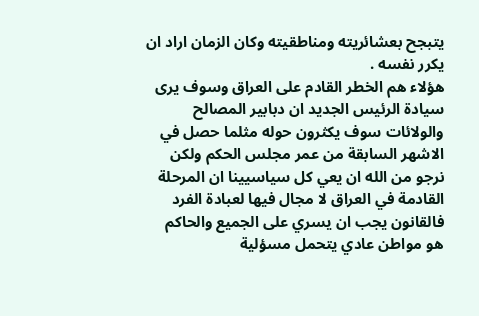يتبجح بعشائريته ومناطقيته وكان الزمان اراد ان يكرر نفسه .
هؤلاء هم الخطر القادم على العراق وسوف يرى سيادة الرئيس الجديد ان دبابير المصالح والولائات سوف يكثرون حوله مثلما حصل في الاشهر السابقة من عمر مجلس الحكم ولكن نرجو من الله ان يعي كل سياسيينا ان المرحلة القادمة في العراق لا مجال فيها لعبادة الفرد فالقانون يجب ان يسري على الجميع والحاكم هو مواطن عادي يتحمل مسؤلية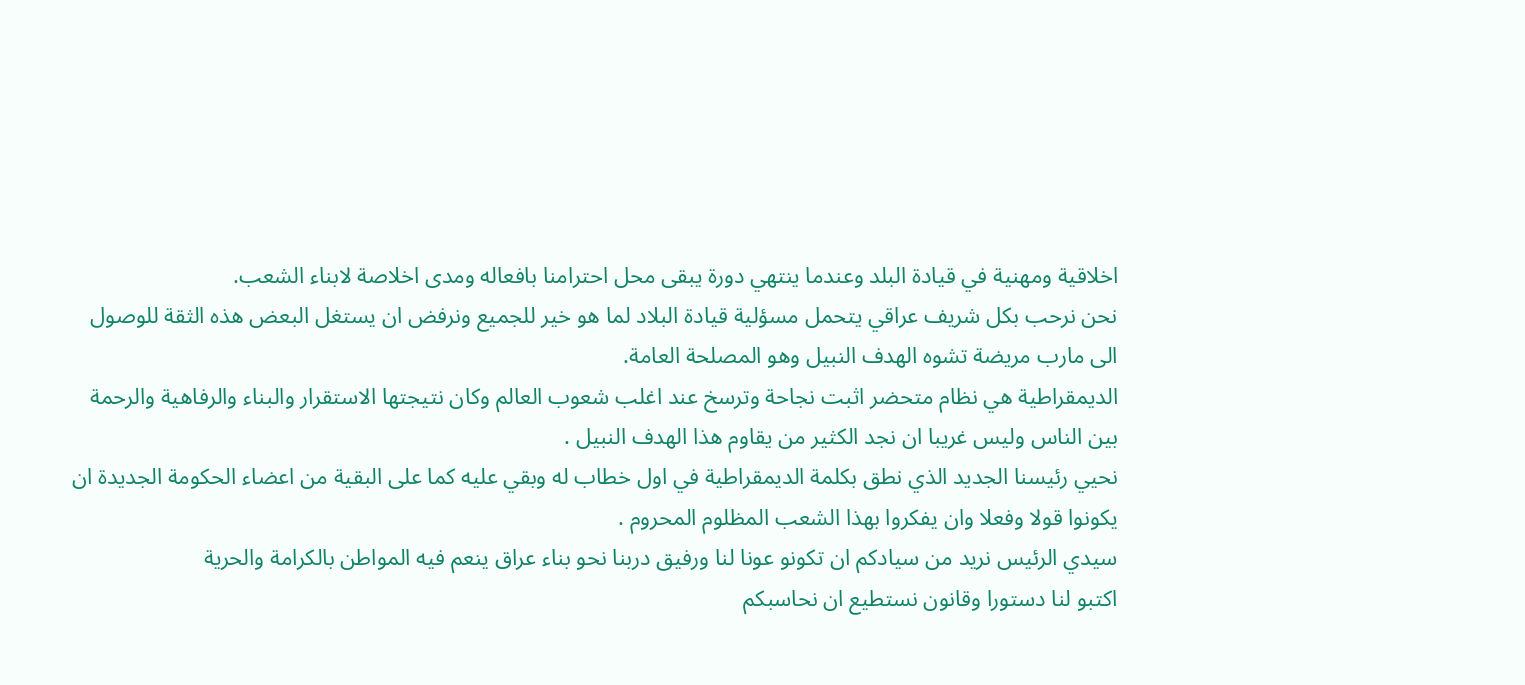اخلاقية ومهنية في قيادة البلد وعندما ينتهي دورة يبقى محل احترامنا بافعاله ومدى اخلاصة لابناء الشعب.
نحن نرحب بكل شريف عراقي يتحمل مسؤلية قيادة البلاد لما هو خير للجميع ونرفض ان يستغل البعض هذه الثقة للوصول الى مارب مريضة تشوه الهدف النبيل وهو المصلحة العامة.
الديمقراطية هي نظام متحضر اثبت نجاحة وترسخ عند اغلب شعوب العالم وكان نتيجتها الاستقرار والبناء والرفاهية والرحمة بين الناس وليس غريبا ان نجد الكثير من يقاوم هذا الهدف النبيل .
نحيي رئيسنا الجديد الذي نطق بكلمة الديمقراطية في اول خطاب له وبقي عليه كما على البقية من اعضاء الحكومة الجديدة ان يكونوا قولا وفعلا وان يفكروا بهذا الشعب المظلوم المحروم .
سيدي الرئيس نريد من سيادكم ان تكونو عونا لنا ورفيق دربنا نحو بناء عراق ينعم فيه المواطن بالكرامة والحرية
اكتبو لنا دستورا وقانون نستطيع ان نحاسبكم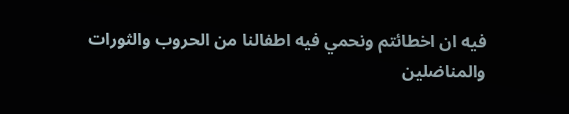فيه ان اخطائتم ونحمي فيه اطفالنا من الحروب والثورات والمناضلين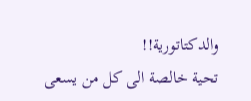والدكتاتورية!!
تحية خالصة الى كل من يسعى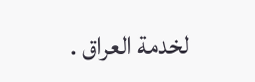لخدمة العراق .